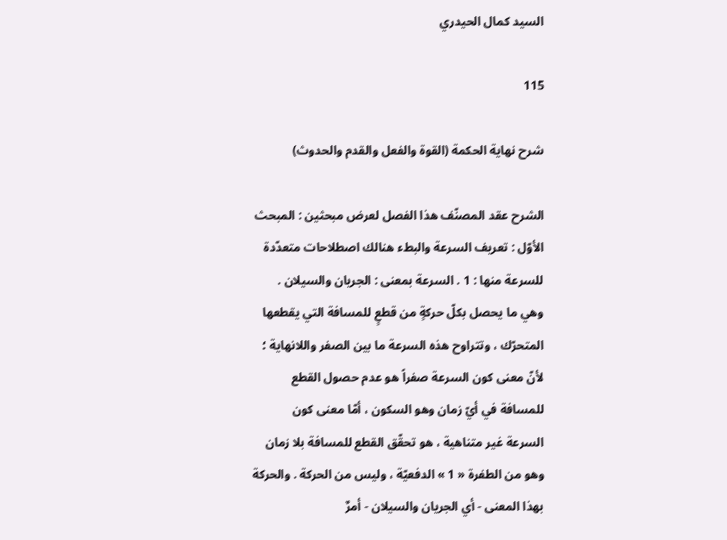السيد كمال الحيدري

115

شرح نهاية الحكمة (القوة والفعل والقدم والحدوث)

الشرح عقد المصنّف هذا الفصل لعرض مبحثين : المبحث الأوّل : تعريف السرعة والبطء هنالك اصطلاحات متعدّدة للسرعة منها : 1 . السرعة بمعنى : الجريان والسيلان . وهي ما يحصل بكلّ حركةٍ من قطعٍ للمسافة التي يقطعها المتحرّك ، وتتراوح هذه السرعة ما بين الصفر واللانهاية ؛ لأنّ معنى كون السرعة صفراً هو عدم حصول القطع للمسافة في أيّ زمان وهو السكون ، أمّا معنى كون السرعة غير متناهية ، هو تحقّق القطع للمسافة بلا زمان وهو من الطفرة « 1 » الدفعيّة ، وليس من الحركة . والحركة بهذا المعنى - أي الجريان والسيلان - أمرٌ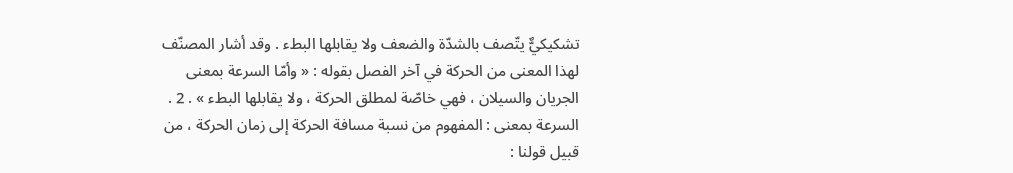تشكيكيٌّ يتّصف بالشدّة والضعف ولا يقابلها البطء . وقد أشار المصنّف لهذا المعنى من الحركة في آخر الفصل بقوله : « وأمّا السرعة بمعنى الجريان والسيلان ، فهي خاصّة لمطلق الحركة ، ولا يقابلها البطء » . 2 . السرعة بمعنى : المفهوم من نسبة مسافة الحركة إلى زمان الحركة ، من قبيل قولنا :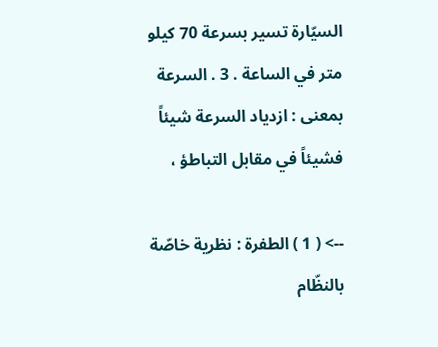السيّارة تسير بسرعة 70 كيلو متر في الساعة . 3 . السرعة بمعنى : ازدياد السرعة شيئاً فشيئاً في مقابل التباطؤ ،

--> ( 1 ) الطفرة : نظرية خاصّة بالنظّام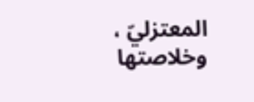المعتزليّ ، وخلاصتها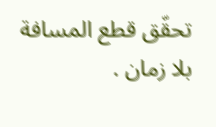تحقّق قطع المسافة بلا زمان .